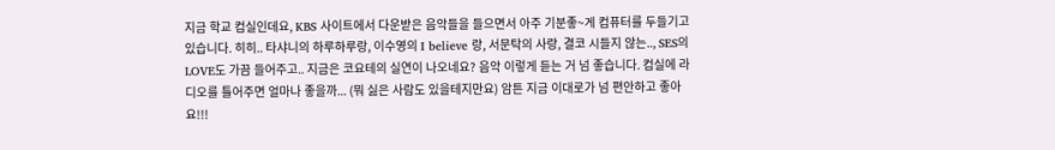지금 학교 컴실인데요, KBS 사이트에서 다운받은 음악들을 들으면서 아주 기분좋~게 컴퓨터를 두들기고 있습니다. 히히.. 타샤니의 하루하루랑, 이수영의 I believe 랑, 서문탁의 사랑, 결코 시들지 않는.., SES의 LOVE도 가끔 들어주고.. 지금은 코요테의 실연이 나오네요? 음악 이렇게 듣는 거 넘 좋습니다. 컴실에 라디오를 틀어주면 얼마나 좋을까... (뭐 싫은 사람도 있을테지만요) 암튼 지금 이대로가 넘 편안하고 좋아요!!!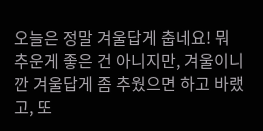오늘은 정말 겨울답게 춥네요! 뭐 추운게 좋은 건 아니지만, 겨울이니깐 겨울답게 좀 추웠으면 하고 바랬고, 또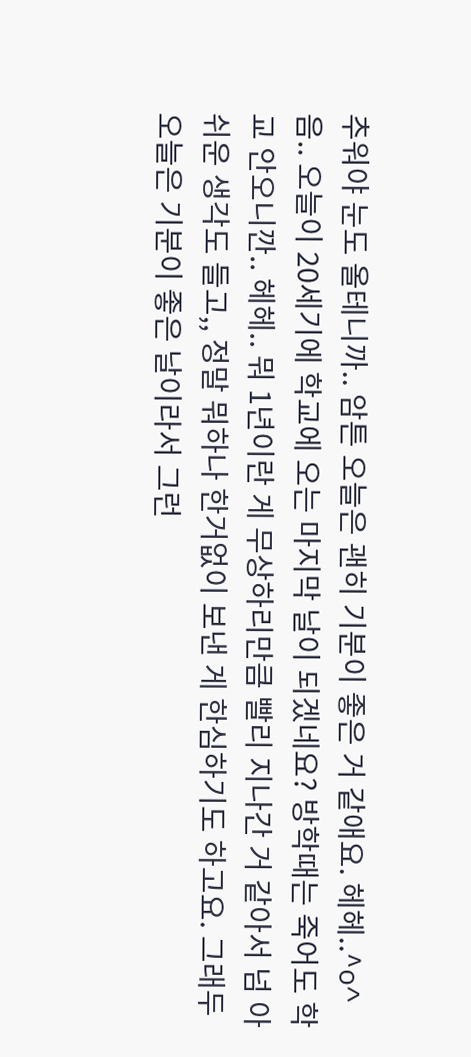추워야 눈도 올테니까.. 암튼 오늘은 괜히 기분이 좋은 거 같애요. 헤헤..^o^
음.. 오늘이 20세기에 학교에 오는 마지막 날이 되겠네요? 방학때는 죽어도 학교 안오니깐.. 헤헤.. 뭐 1년이란 게 무상하리만큼 빨리 지나간 거 같아서 넘 아쉬운 생각도 들고,, 정말 뭐하나 한거없이 보낸 게 한심하기도 하고요. 그래두 오늘은 기분이 좋은 날이라서 그런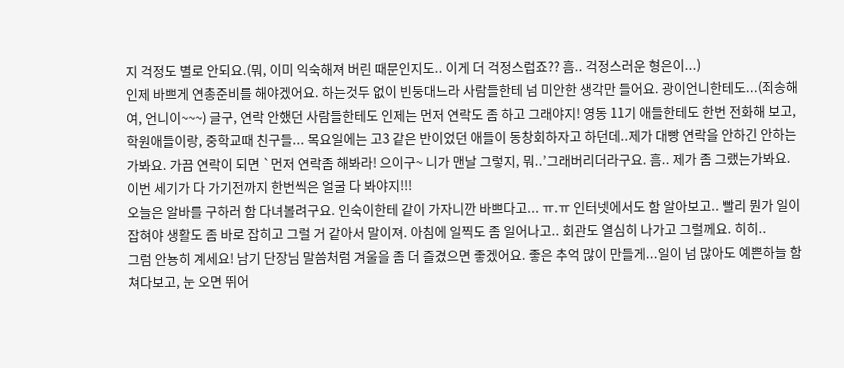지 걱정도 별로 안되요.(뭐, 이미 익숙해져 버린 때문인지도.. 이게 더 걱정스럽죠?? 흠.. 걱정스러운 형은이...)
인제 바쁘게 연총준비를 해야겠어요. 하는것두 없이 빈둥대느라 사람들한테 넘 미안한 생각만 들어요. 광이언니한테도...(죄송해여, 언니이~~~) 글구, 연락 안했던 사람들한테도 인제는 먼저 연락도 좀 하고 그래야지! 영동 11기 애들한테도 한번 전화해 보고, 학원애들이랑, 중학교때 친구들... 목요일에는 고3 같은 반이었던 애들이 동창회하자고 하던데..제가 대빵 연락을 안하긴 안하는가봐요. 가끔 연락이 되면 `먼저 연락좀 해봐라! 으이구~ 니가 맨날 그렇지, 뭐..’그래버리더라구요. 흠.. 제가 좀 그랬는가봐요. 이번 세기가 다 가기전까지 한번씩은 얼굴 다 봐야지!!!
오늘은 알바를 구하러 함 다녀볼려구요. 인숙이한테 같이 가자니깐 바쁘다고... ㅠ.ㅠ 인터넷에서도 함 알아보고.. 빨리 뭔가 일이 잡혀야 생활도 좀 바로 잡히고 그럴 거 같아서 말이져. 아침에 일찍도 좀 일어나고.. 회관도 열심히 나가고 그럴께요. 히히..
그럼 안뇽히 계세요! 남기 단장님 말씀처럼 겨울을 좀 더 즐겼으면 좋겠어요. 좋은 추억 많이 만들게...일이 넘 많아도 예쁜하늘 함 쳐다보고, 눈 오면 뛰어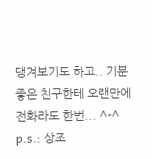댕겨보기도 하고.. 기분좋은 친구한테 오랜만에 전화라도 한번... ^-^
p.s.: 상조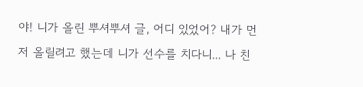야! 니가 올린 뿌셔뿌셔 글, 어디 있었어? 내가 먼저 올릴려고 했는데 니가 선수를 치다니... 나 친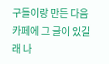구들이랑 만든 다음카페에 그 글이 있길래 나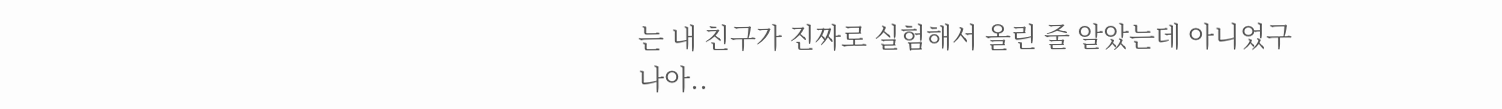는 내 친구가 진짜로 실험해서 올린 줄 알았는데 아니었구나아..